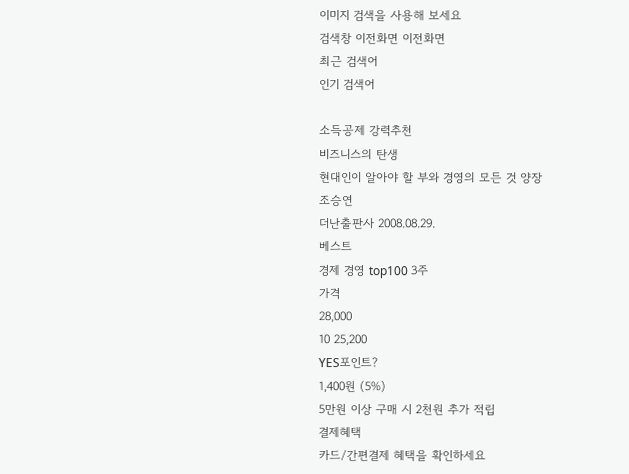이미지 검색을 사용해 보세요
검색창 이전화면 이전화면
최근 검색어
인기 검색어

소득공제 강력추천
비즈니스의 탄생
현대인이 알아야 할 부와 경영의 모든 것 양장
조승연
더난출판사 2008.08.29.
베스트
경제 경영 top100 3주
가격
28,000
10 25,200
YES포인트?
1,400원 (5%)
5만원 이상 구매 시 2천원 추가 적립
결제혜택
카드/간편결제 혜택을 확인하세요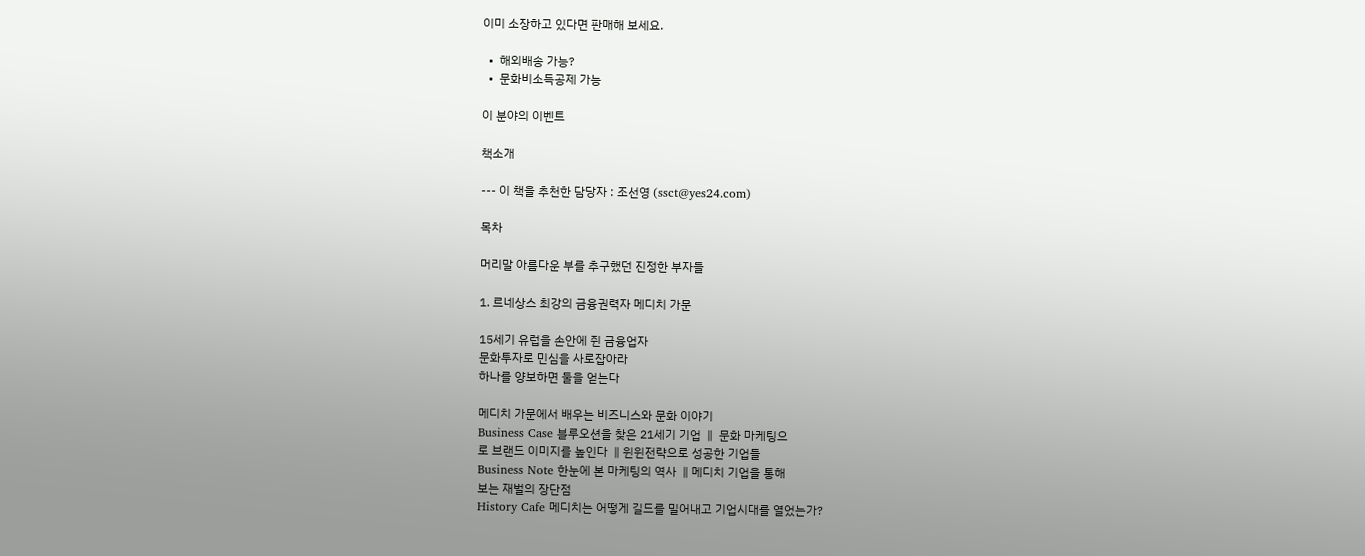이미 소장하고 있다면 판매해 보세요.

  •  해외배송 가능?
  •  문화비소득공제 가능

이 분야의 이벤트

책소개

--- 이 책을 추천한 담당자 : 조선영 (ssct@yes24.com)

목차

머리말 아름다운 부를 추구했던 진정한 부자들

1. 르네상스 최강의 금융권력자 메디치 가문

15세기 유럽을 손안에 쥔 금융업자
문화투자로 민심을 사로잡아라
하나를 양보하면 둘을 얻는다

메디치 가문에서 배우는 비즈니스와 문화 이야기
Business Case 블루오션을 찾은 21세기 기업 ∥ 문화 마케팅으
로 브랜드 이미지를 높인다 ∥윈윈전략으로 성공한 기업들
Business Note 한눈에 본 마케팅의 역사 ∥메디치 기업을 통해
보는 재벌의 장단점
History Cafe 메디치는 어떻게 길드를 밀어내고 기업시대를 열었는가?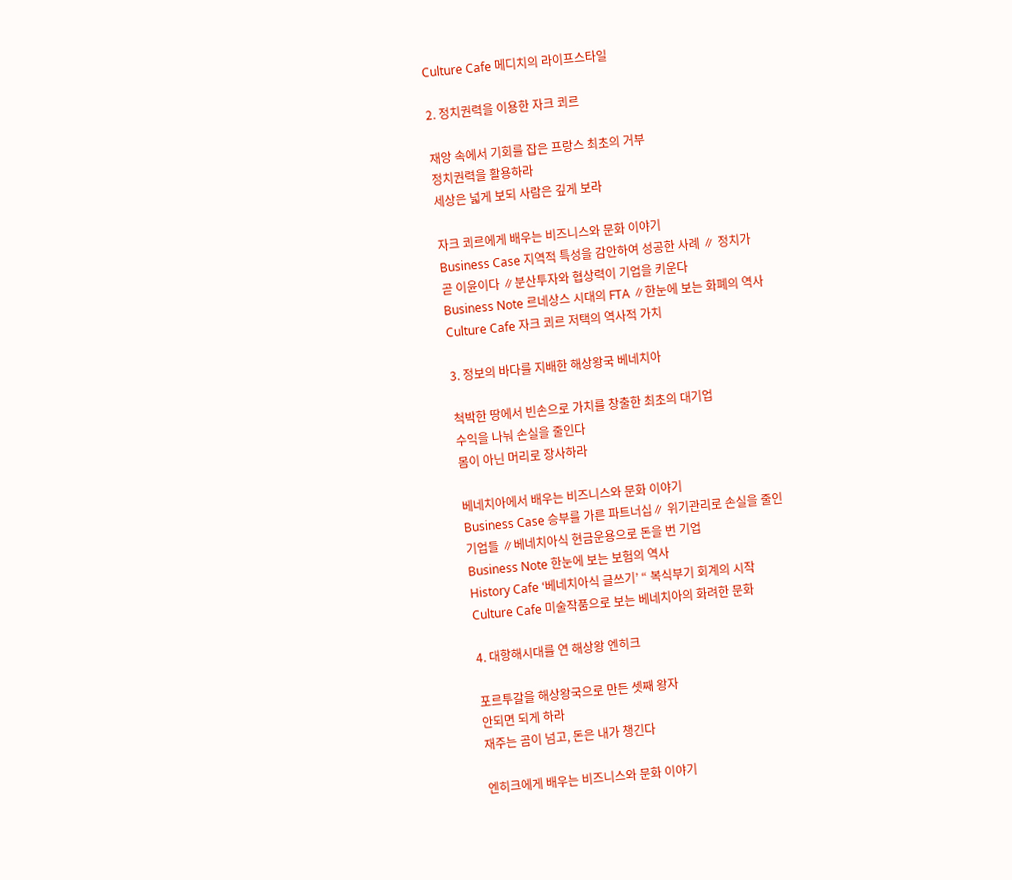Culture Cafe 메디치의 라이프스타일

2. 정치권력을 이용한 자크 쾨르

재앙 속에서 기회를 잡은 프랑스 최초의 거부
정치권력을 활용하라
세상은 넓게 보되 사람은 깊게 보라

자크 쾨르에게 배우는 비즈니스와 문화 이야기
Business Case 지역적 특성을 감안하여 성공한 사례 ∥ 정치가
곧 이윤이다 ∥분산투자와 협상력이 기업을 키운다
Business Note 르네상스 시대의 FTA ∥한눈에 보는 화폐의 역사
Culture Cafe 자크 쾨르 저택의 역사적 가치

3. 정보의 바다를 지배한 해상왕국 베네치아

척박한 땅에서 빈손으로 가치를 창출한 최초의 대기업
수익을 나눠 손실을 줄인다
몸이 아닌 머리로 장사하라

베네치아에서 배우는 비즈니스와 문화 이야기
Business Case 승부를 가른 파트너십∥ 위기관리로 손실을 줄인
기업들 ∥베네치아식 현금운용으로 돈을 번 기업
Business Note 한눈에 보는 보험의 역사
History Cafe ‘베네치아식 글쓰기’ “ 복식부기 회계의 시작
Culture Cafe 미술작품으로 보는 베네치아의 화려한 문화

4. 대항해시대를 연 해상왕 엔히크

포르투갈을 해상왕국으로 만든 셋째 왕자
안되면 되게 하라
재주는 곰이 넘고, 돈은 내가 챙긴다

엔히크에게 배우는 비즈니스와 문화 이야기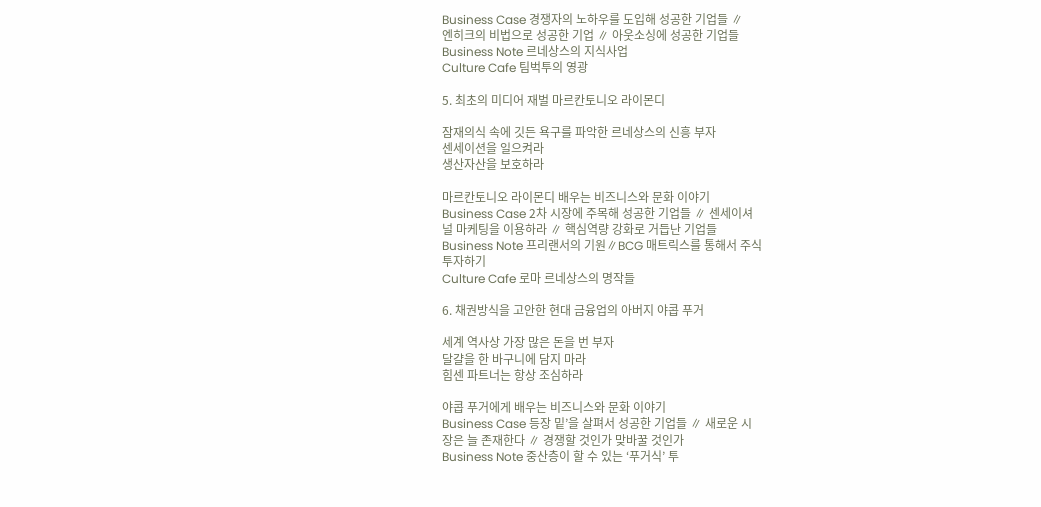Business Case 경쟁자의 노하우를 도입해 성공한 기업들 ∥
엔히크의 비법으로 성공한 기업 ∥ 아웃소싱에 성공한 기업들
Business Note 르네상스의 지식사업
Culture Cafe 팀벅투의 영광

5. 최초의 미디어 재벌 마르칸토니오 라이몬디

잠재의식 속에 깃든 욕구를 파악한 르네상스의 신흥 부자
센세이션을 일으켜라
생산자산을 보호하라

마르칸토니오 라이몬디 배우는 비즈니스와 문화 이야기
Business Case 2차 시장에 주목해 성공한 기업들 ∥ 센세이셔
널 마케팅을 이용하라 ∥ 핵심역량 강화로 거듭난 기업들
Business Note 프리랜서의 기원∥BCG 매트릭스를 통해서 주식
투자하기
Culture Cafe 로마 르네상스의 명작들

6. 채권방식을 고안한 현대 금융업의 아버지 야콥 푸거

세계 역사상 가장 많은 돈을 번 부자
달걀을 한 바구니에 담지 마라
힘센 파트너는 항상 조심하라

야콥 푸거에게 배우는 비즈니스와 문화 이야기
Business Case 등장 밑’을 살펴서 성공한 기업들 ∥ 새로운 시
장은 늘 존재한다 ∥ 경쟁할 것인가 맞바꿀 것인가
Business Note 중산층이 할 수 있는 ‘푸거식’ 투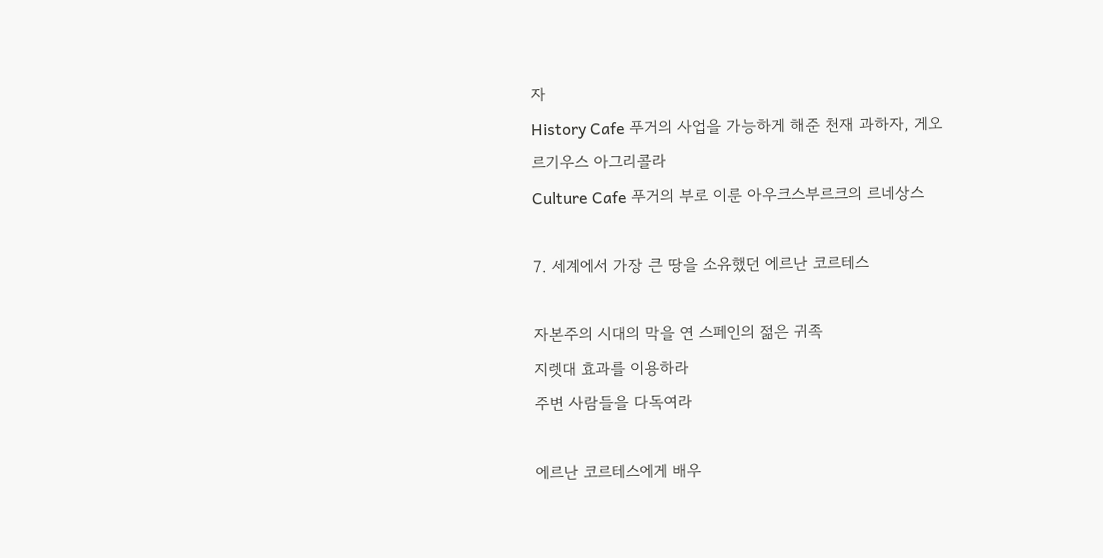자
History Cafe 푸거의 사업을 가능하게 해준 천재 과하자, 게오
르기우스 아그리콜라
Culture Cafe 푸거의 부로 이룬 아우크스부르크의 르네상스

7. 세계에서 가장 큰 땅을 소유했던 에르난 코르테스

자본주의 시대의 막을 연 스페인의 젊은 귀족
지렛대 효과를 이용하라
주변 사람들을 다독여라

에르난 코르테스에게 배우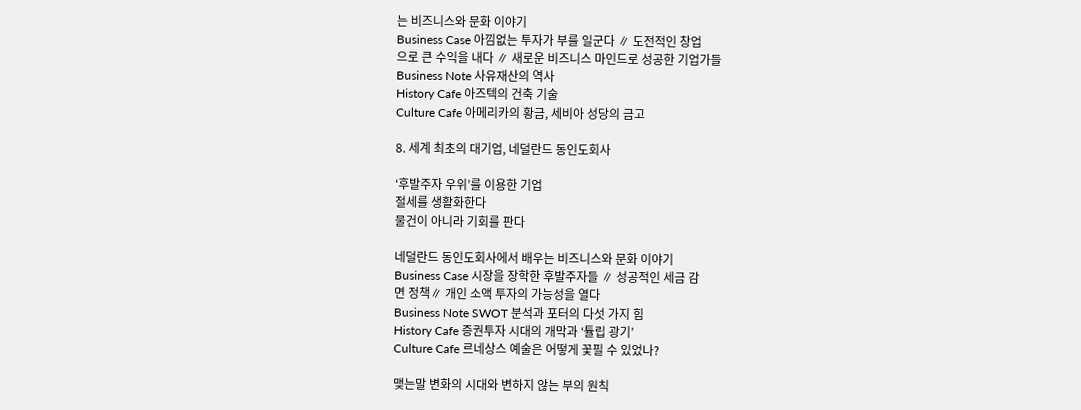는 비즈니스와 문화 이야기
Business Case 아낌없는 투자가 부를 일군다 ∥ 도전적인 창업
으로 큰 수익을 내다 ∥ 새로운 비즈니스 마인드로 성공한 기업가들
Business Note 사유재산의 역사
History Cafe 아즈텍의 건축 기술
Culture Cafe 아메리카의 황금, 세비아 성당의 금고

8. 세계 최초의 대기업, 네덜란드 동인도회사

‘후발주자 우위’를 이용한 기업
절세를 생활화한다
물건이 아니라 기회를 판다

네덜란드 동인도회사에서 배우는 비즈니스와 문화 이야기
Business Case 시장을 장학한 후발주자들 ∥ 성공적인 세금 감
면 정책∥ 개인 소액 투자의 가능성을 열다
Business Note SWOT 분석과 포터의 다섯 가지 힘
History Cafe 증권투자 시대의 개막과 ‘튤립 광기’
Culture Cafe 르네상스 예술은 어떻게 꽃필 수 있었나?

맺는말 변화의 시대와 변하지 않는 부의 원칙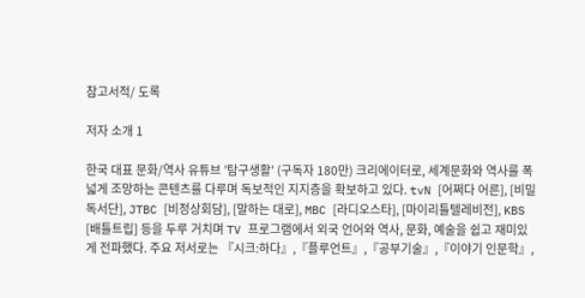참고서적/ 도록

저자 소개 1

한국 대표 문화/역사 유튜브 '탐구생활' (구독자 180만) 크리에이터로, 세계문화와 역사를 폭넓게 조망하는 콘텐츠를 다루며 독보적인 지지층을 확보하고 있다. tvN [어쩌다 어른], [비밀 독서단], JTBC [비정상회담], [말하는 대로], MBC [라디오스타], [마이리틀텔레비전], KBS [배틀트립] 등을 두루 거치며 TV 프로그램에서 외국 언어와 역사, 문화, 예술을 쉽고 재미있게 전파했다. 주요 저서로는 『시크:하다』,『플루언트』,『공부기술』,『이야기 인문학』,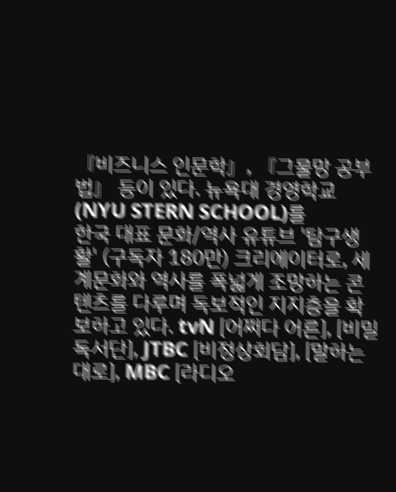『비즈니스 인문학』, 『그물망 공부법』 등이 있다. 뉴욕대 경영학교(NYU STERN SCHOOL)를
한국 대표 문화/역사 유튜브 '탐구생활' (구독자 180만) 크리에이터로, 세계문화와 역사를 폭넓게 조망하는 콘텐츠를 다루며 독보적인 지지층을 확보하고 있다. tvN [어쩌다 어른], [비밀 독서단], JTBC [비정상회담], [말하는 대로], MBC [라디오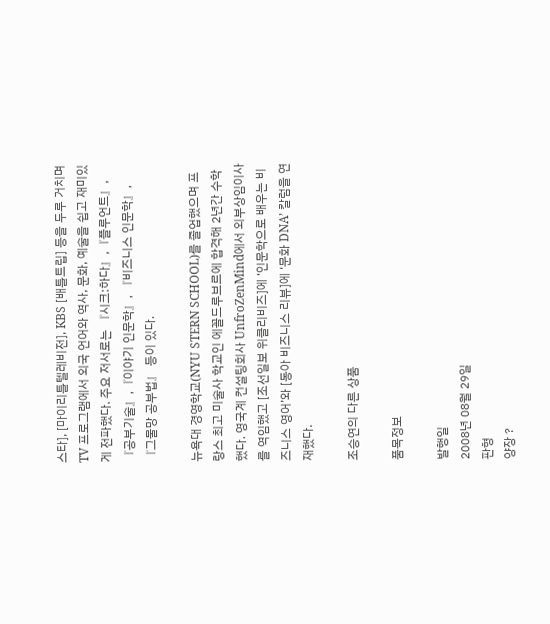스타], [마이리틀텔레비전], KBS [배틀트립] 등을 두루 거치며 TV 프로그램에서 외국 언어와 역사, 문화, 예술을 쉽고 재미있게 전파했다. 주요 저서로는 『시크:하다』,『플루언트』,『공부기술』,『이야기 인문학』, 『비즈니스 인문학』, 『그물망 공부법』 등이 있다.

뉴욕대 경영학교(NYU STERN SCHOOL)를 졸업했으며 프랑스 최고 미술사 학교인 에꼴드루브르에 합격해 2년간 수학했다. 영국계 컨설팅회사 UnfroZenMind에서 외부상임이사를 역임했고 [조선일보 위클리비즈]에 ‘인문학으로 배우는 비즈니스 영어’와 [동아 비즈니스 리뷰]에 ‘문화 DNA’ 칼럼을 연재했다.

조승연의 다른 상품

품목정보

발행일
2008년 08월 29일
판형
양장 ?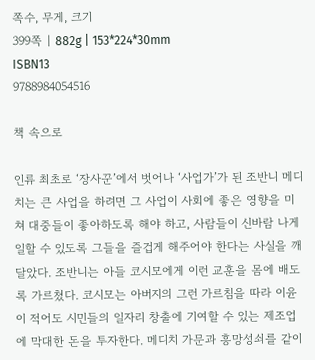쪽수, 무게, 크기
399쪽 | 882g | 153*224*30mm
ISBN13
9788984054516

책 속으로

인류 최초로 ‘장사꾼’에서 벗어나 ‘사업가’가 된 조반니 메디치는 큰 사업을 하려면 그 사업이 사회에 좋은 영향을 미쳐 대중들이 좋아하도록 해야 하고, 사람들이 신바람 나게 일할 수 있도록 그들을 즐겁게 해주어야 한다는 사실을 깨달았다. 조반니는 아들 코시모에게 이런 교훈을 몸에 배도록 가르쳤다. 코시모는 아버지의 그런 가르침을 따라 이윤이 적어도 시민들의 일자리 창출에 기여할 수 있는 제조업에 막대한 돈을 투자한다. 메디치 가문과 흥망성쇠를 같이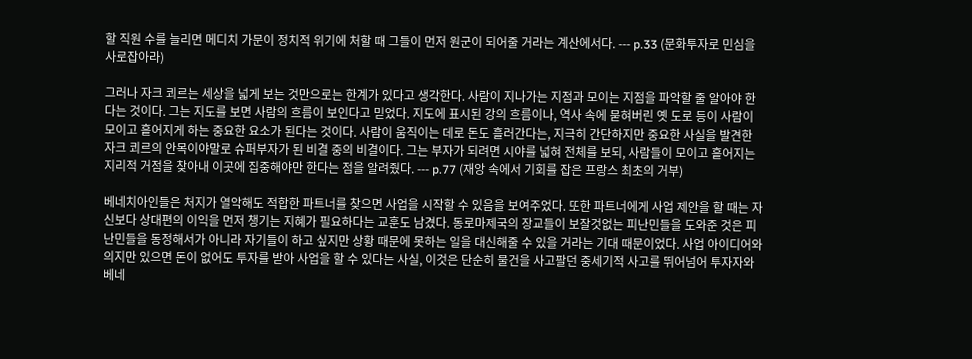할 직원 수를 늘리면 메디치 가문이 정치적 위기에 처할 때 그들이 먼저 원군이 되어줄 거라는 계산에서다. --- p.33 (문화투자로 민심을 사로잡아라)

그러나 자크 쾨르는 세상을 넓게 보는 것만으로는 한계가 있다고 생각한다. 사람이 지나가는 지점과 모이는 지점을 파악할 줄 알아야 한다는 것이다. 그는 지도를 보면 사람의 흐름이 보인다고 믿었다. 지도에 표시된 강의 흐름이나, 역사 속에 묻혀버린 옛 도로 등이 사람이 모이고 흩어지게 하는 중요한 요소가 된다는 것이다. 사람이 움직이는 데로 돈도 흘러간다는, 지극히 간단하지만 중요한 사실을 발견한 자크 쾨르의 안목이야말로 슈퍼부자가 된 비결 중의 비결이다. 그는 부자가 되려면 시야를 넓혀 전체를 보되, 사람들이 모이고 흩어지는 지리적 거점을 찾아내 이곳에 집중해야만 한다는 점을 알려줬다. --- p.77 (재앙 속에서 기회를 잡은 프랑스 최초의 거부)

베네치아인들은 처지가 열악해도 적합한 파트너를 찾으면 사업을 시작할 수 있음을 보여주었다. 또한 파트너에게 사업 제안을 할 때는 자신보다 상대편의 이익을 먼저 챙기는 지혜가 필요하다는 교훈도 남겼다. 동로마제국의 장교들이 보잘것없는 피난민들을 도와준 것은 피난민들을 동정해서가 아니라 자기들이 하고 싶지만 상황 때문에 못하는 일을 대신해줄 수 있을 거라는 기대 때문이었다. 사업 아이디어와 의지만 있으면 돈이 없어도 투자를 받아 사업을 할 수 있다는 사실, 이것은 단순히 물건을 사고팔던 중세기적 사고를 뛰어넘어 투자자와 베네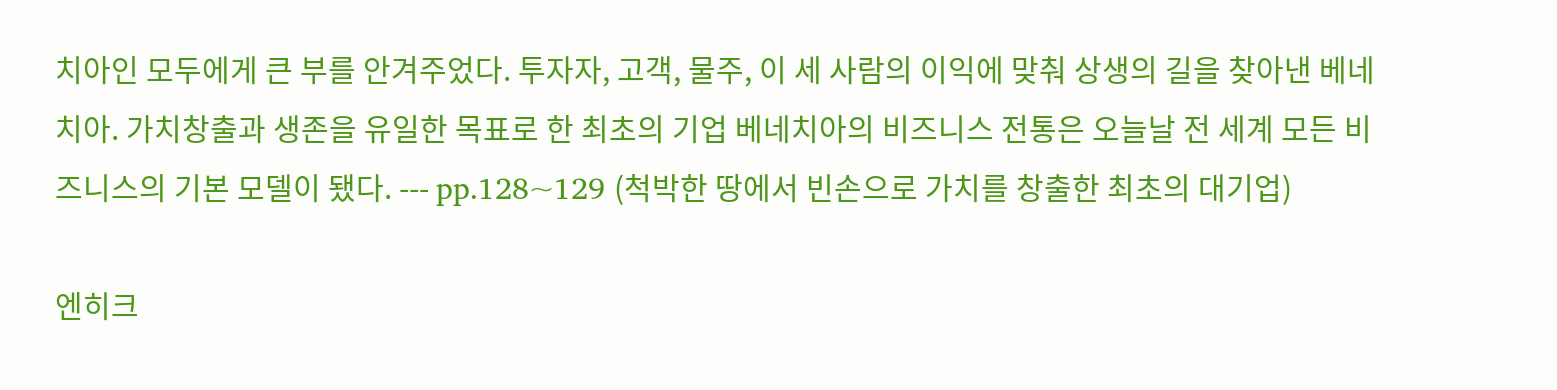치아인 모두에게 큰 부를 안겨주었다. 투자자, 고객, 물주, 이 세 사람의 이익에 맞춰 상생의 길을 찾아낸 베네치아. 가치창출과 생존을 유일한 목표로 한 최초의 기업 베네치아의 비즈니스 전통은 오늘날 전 세계 모든 비즈니스의 기본 모델이 됐다. --- pp.128~129 (척박한 땅에서 빈손으로 가치를 창출한 최초의 대기업)

엔히크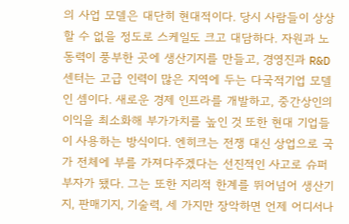의 사업 모델은 대단히 현대적이다. 당시 사람들이 상상할 수 없을 정도로 스케일도 크고 대담하다. 자원과 노동력이 풍부한 곳에 생산기지를 만들고, 경영진과 R&D센터는 고급 인력이 많은 지역에 두는 다국적기업 모델인 셈이다. 새로운 경제 인프라를 개발하고, 중간상인의 이익을 최소화해 부가가치를 높인 것 또한 현대 기업들이 사용하는 방식이다. 엔히크는 전쟁 대신 상업으로 국가 전체에 부를 가져다주겠다는 선진적인 사고로 슈퍼부자가 됐다. 그는 또한 지리적 한계를 뛰어넘어 생산기지, 판매기지, 기술력, 세 가지만 장악하면 언제 어디서나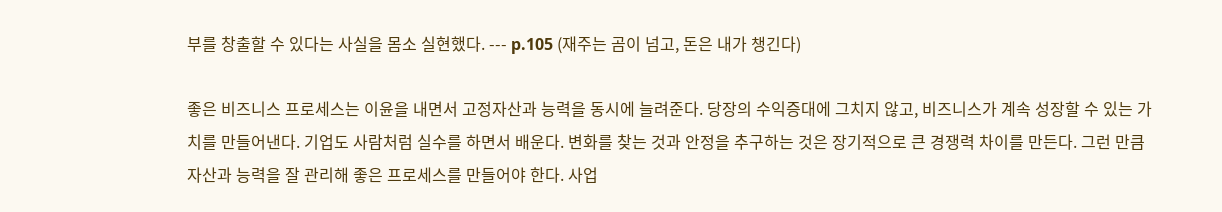부를 창출할 수 있다는 사실을 몸소 실현했다. --- p.105 (재주는 곰이 넘고, 돈은 내가 챙긴다)

좋은 비즈니스 프로세스는 이윤을 내면서 고정자산과 능력을 동시에 늘려준다. 당장의 수익증대에 그치지 않고, 비즈니스가 계속 성장할 수 있는 가치를 만들어낸다. 기업도 사람처럼 실수를 하면서 배운다. 변화를 찾는 것과 안정을 추구하는 것은 장기적으로 큰 경쟁력 차이를 만든다. 그런 만큼 자산과 능력을 잘 관리해 좋은 프로세스를 만들어야 한다. 사업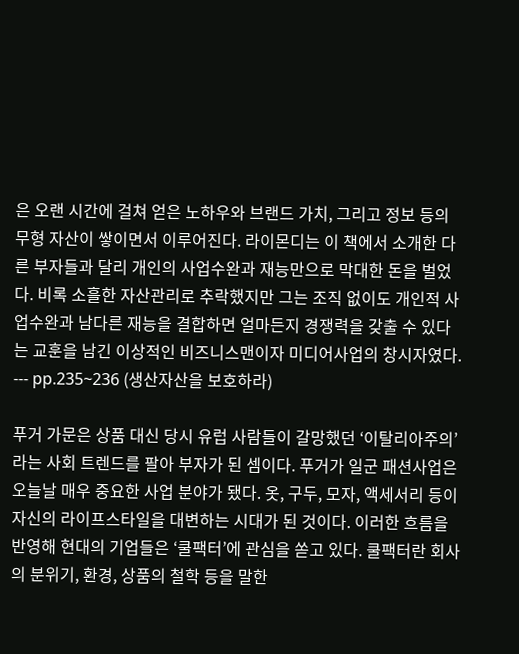은 오랜 시간에 걸쳐 얻은 노하우와 브랜드 가치, 그리고 정보 등의 무형 자산이 쌓이면서 이루어진다. 라이몬디는 이 책에서 소개한 다른 부자들과 달리 개인의 사업수완과 재능만으로 막대한 돈을 벌었다. 비록 소흘한 자산관리로 추락했지만 그는 조직 없이도 개인적 사업수완과 남다른 재능을 결합하면 얼마든지 경쟁력을 갖출 수 있다는 교훈을 남긴 이상적인 비즈니스맨이자 미디어사업의 창시자였다. --- pp.235~236 (생산자산을 보호하라)

푸거 가문은 상품 대신 당시 유럽 사람들이 갈망했던 ‘이탈리아주의’라는 사회 트렌드를 팔아 부자가 된 셈이다. 푸거가 일군 패션사업은 오늘날 매우 중요한 사업 분야가 됐다. 옷, 구두, 모자, 액세서리 등이 자신의 라이프스타일을 대변하는 시대가 된 것이다. 이러한 흐름을 반영해 현대의 기업들은 ‘쿨팩터’에 관심을 쏟고 있다. 쿨팩터란 회사의 분위기, 환경, 상품의 철학 등을 말한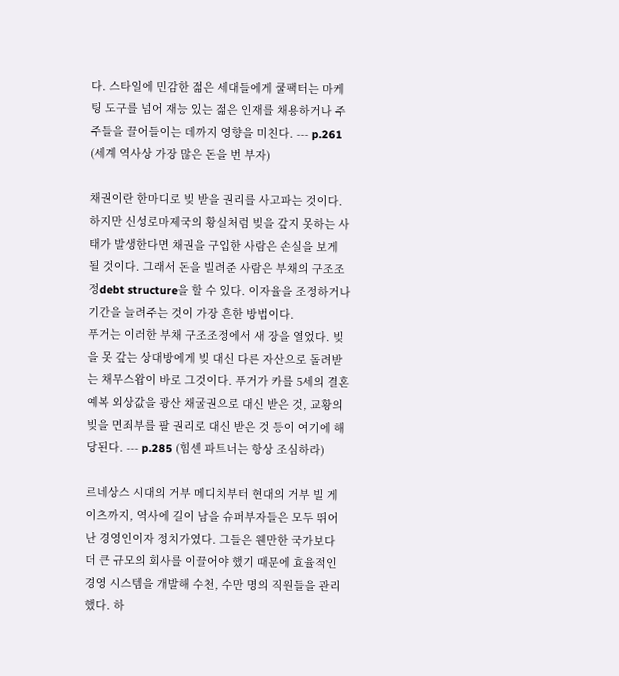다. 스타일에 민감한 젊은 세대들에게 쿨팩터는 마케팅 도구를 넘어 재능 있는 젊은 인재를 채용하거나 주주들을 끌어들이는 데까지 영향을 미친다. --- p.261 (세계 역사상 가장 많은 돈을 번 부자)

채권이란 한마디로 빚 받을 권리를 사고파는 것이다. 하지만 신성로마제국의 황실처럼 빚을 갚지 못하는 사태가 발생한다면 채권을 구입한 사람은 손실을 보게 될 것이다. 그래서 돈을 빌려준 사람은 부채의 구조조정debt structure을 할 수 있다. 이자율을 조정하거나 기간을 늘려주는 것이 가장 흔한 방법이다.
푸거는 이러한 부채 구조조정에서 새 장을 열었다. 빚을 못 갚는 상대방에게 빚 대신 다른 자산으로 돌려받는 채무스왑이 바로 그것이다. 푸거가 카를 5세의 결혼 예복 외상값을 광산 채굴권으로 대신 받은 것, 교황의 빚을 면죄부를 팔 권리로 대신 받은 것 등이 여기에 해당된다. --- p.285 (힘센 파트너는 항상 조심하라)

르네상스 시대의 거부 메디치부터 현대의 거부 빌 게이츠까지, 역사에 길이 남을 슈퍼부자들은 모두 뛰어난 경영인이자 정치가였다. 그들은 웬만한 국가보다 더 큰 규모의 회사를 이끌어야 했기 때문에 효율적인 경영 시스템을 개발해 수천, 수만 명의 직원들을 관리했다. 하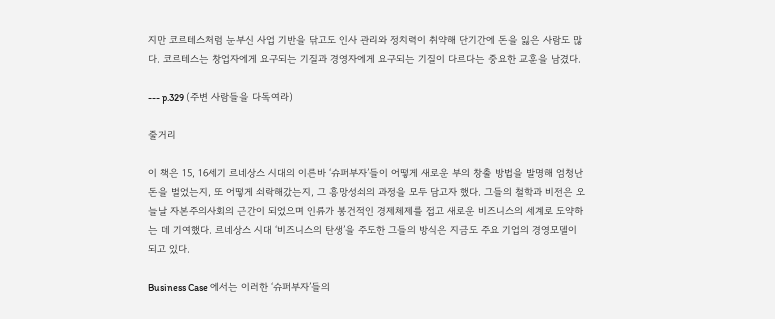지만 코르테스처럼 눈부신 사업 기반을 닦고도 인사 관리와 정치력이 취약해 단기간에 돈을 잃은 사람도 많다. 코르테스는 창업자에게 요구되는 기질과 경영자에게 요구되는 기질이 다르다는 중요한 교훈을 남겼다.

--- p.329 (주변 사람들을 다독여라)

줄거리

이 책은 15, 16세기 르네상스 시대의 이른바 ‘슈퍼부자’들이 어떻게 새로운 부의 창출 방법을 발명해 엄청난 돈을 벌었는지, 또 어떻게 쇠락해갔는지, 그 흥망성쇠의 과정을 모두 담고자 했다. 그들의 철학과 비전은 오늘날 자본주의사회의 근간이 되었으며 인류가 봉건적인 경제체제를 접고 새로운 비즈니스의 세계로 도약하는 데 기여했다. 르네상스 시대 ‘비즈니스의 탄생’을 주도한 그들의 방식은 지금도 주요 기업의 경영모델이 되고 있다.

Business Case 에서는 이러한 ‘슈퍼부자’들의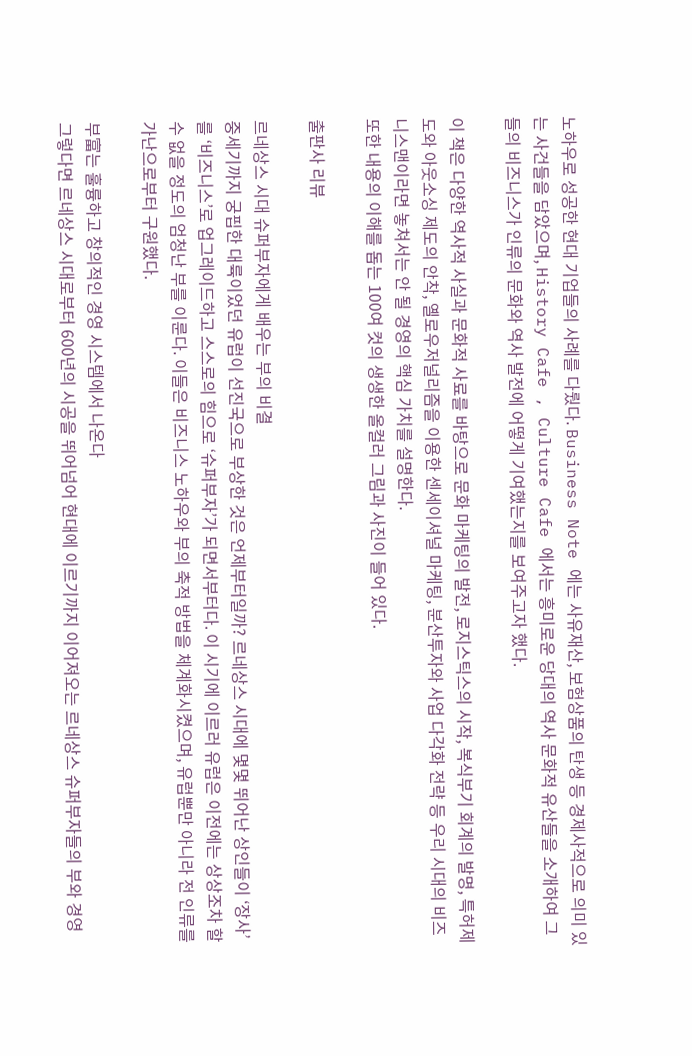노하우로 성공한 현대 기업들의 사례를 다뤘다. Business Note 에는 사유재산, 보험상품의 탄생 등 경제사적으로 의미 있는 사건들을 담았으며, History Cafe , Culture Cafe 에서는 흥미로운 당대의 역사 문화적 유산들을 소개하여 그들의 비즈니스가 인류의 문화와 역사 발전에 어떻게 기여했는지를 보여주고자 했다.

이 책은 다양한 역사적 사실과 문화적 사료를 바탕으로 문화 마케팅의 발전, 로지스틱스의 시작, 복식부기 회계의 발명, 특허제도와 아웃소싱 제도의 안착, 옐로우저널리즘을 이용한 센세이셔널 마케팅, 분산투자와 사업 다각화 전략 등 우리 시대의 비즈니스맨이라면 놓쳐서는 안 될 경영의 핵심 가치를 설명한다.
또한 내용의 이해를 돕는 100여 컷의 생생한 올컬러 그림과 사진이 들어 있다.

출판사 리뷰

르네상스 시대 슈퍼부자에게 배우는 부의 비결
중세기까지 궁핍한 대륙이었던 유럽이 선진국으로 부상한 것은 언제부터일까? 르네상스 시대에 몇몇 뛰어난 상인들이 ‘장사’를 ‘비즈니스’로 업그레이드하고 스스로의 힘으로 ‘슈퍼부자’가 되면서부터다. 이 시기에 이르러 유럽은 이전에는 상상조차 할 수 없을 정도의 엄청난 부를 이룬다. 이들은 비즈니스 노하우와 부의 축적 방법을 체계화시켰으며, 유럽뿐만 아니라 전 인류를 가난으로부터 구원했다.

부富는 훌륭하고 창의적인 경영 시스템에서 나온다
그렇다면 르네상스 시대로부터 600년의 시공을 뛰어넘어 현대에 이르기까지 이어져오는 르네상스 슈퍼부자들의 부와 경영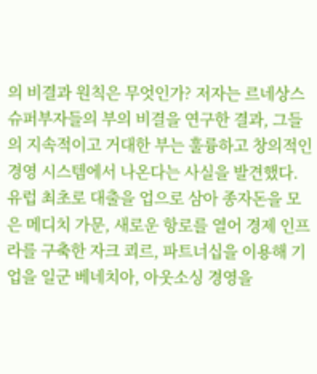의 비결과 원칙은 무엇인가? 저자는 르네상스 슈퍼부자들의 부의 비결을 연구한 결과, 그들의 지속적이고 거대한 부는 훌륭하고 창의적인 경영 시스템에서 나온다는 사실을 발견했다. 유럽 최초로 대출을 업으로 삼아 종자돈을 모은 메디치 가문, 새로운 항로를 열어 경제 인프라를 구축한 자크 쾨르, 파트너십을 이용해 기업을 일군 베네치아, 아웃소싱 경영을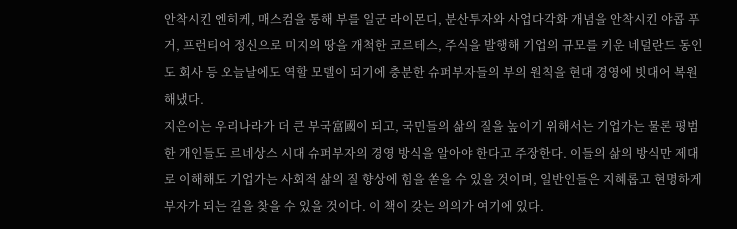안착시킨 엔히케, 매스컴을 통해 부를 일군 라이몬디, 분산투자와 사업다각화 개념을 안착시킨 야콥 푸거, 프런티어 정신으로 미지의 땅을 개척한 코르테스, 주식을 발행해 기업의 규모를 키운 네덜란드 동인도 회사 등 오늘날에도 역할 모델이 되기에 충분한 슈퍼부자들의 부의 원칙을 현대 경영에 빗대어 복원해냈다.
지은이는 우리나라가 더 큰 부국富國이 되고, 국민들의 삶의 질을 높이기 위해서는 기업가는 물론 평범한 개인들도 르네상스 시대 슈퍼부자의 경영 방식을 알아야 한다고 주장한다. 이들의 삶의 방식만 제대로 이해해도 기업가는 사회적 삶의 질 향상에 힘을 쏟을 수 있을 것이며, 일반인들은 지혜롭고 현명하게 부자가 되는 길을 찾을 수 있을 것이다. 이 책이 갖는 의의가 여기에 있다.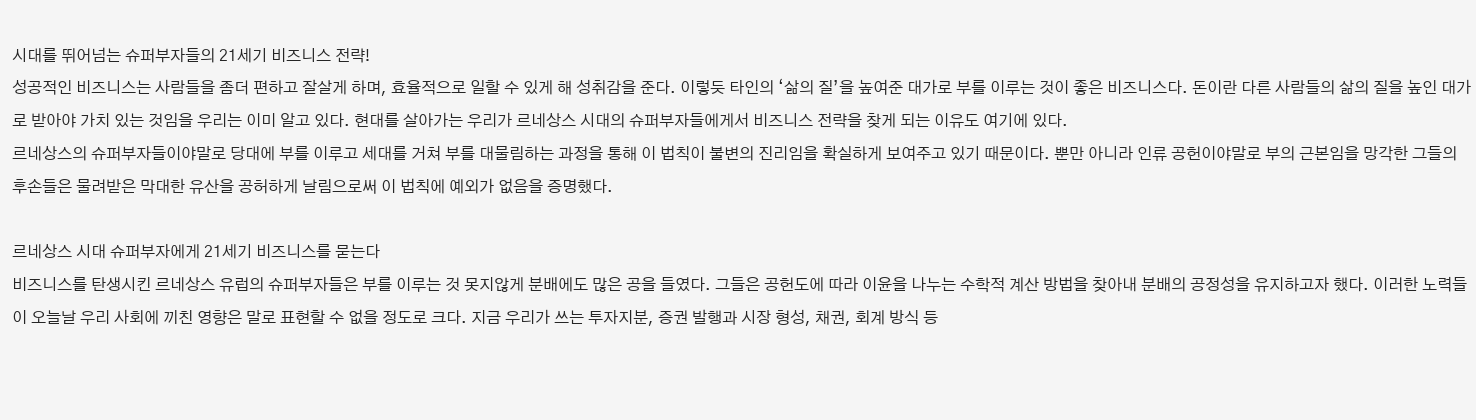시대를 뛰어넘는 슈퍼부자들의 21세기 비즈니스 전략!
성공적인 비즈니스는 사람들을 좀더 편하고 잘살게 하며, 효율적으로 일할 수 있게 해 성취감을 준다. 이렇듯 타인의 ‘삶의 질’을 높여준 대가로 부를 이루는 것이 좋은 비즈니스다. 돈이란 다른 사람들의 삶의 질을 높인 대가로 받아야 가치 있는 것임을 우리는 이미 알고 있다. 현대를 살아가는 우리가 르네상스 시대의 슈퍼부자들에게서 비즈니스 전략을 찾게 되는 이유도 여기에 있다.
르네상스의 슈퍼부자들이야말로 당대에 부를 이루고 세대를 거쳐 부를 대물림하는 과정을 통해 이 법칙이 불변의 진리임을 확실하게 보여주고 있기 때문이다. 뿐만 아니라 인류 공헌이야말로 부의 근본임을 망각한 그들의 후손들은 물려받은 막대한 유산을 공허하게 날림으로써 이 법칙에 예외가 없음을 증명했다.

르네상스 시대 슈퍼부자에게 21세기 비즈니스를 묻는다
비즈니스를 탄생시킨 르네상스 유럽의 슈퍼부자들은 부를 이루는 것 못지않게 분배에도 많은 공을 들였다. 그들은 공헌도에 따라 이윤을 나누는 수학적 계산 방법을 찾아내 분배의 공정성을 유지하고자 했다. 이러한 노력들이 오늘날 우리 사회에 끼친 영향은 말로 표현할 수 없을 정도로 크다. 지금 우리가 쓰는 투자지분, 증권 발행과 시장 형성, 채권, 회계 방식 등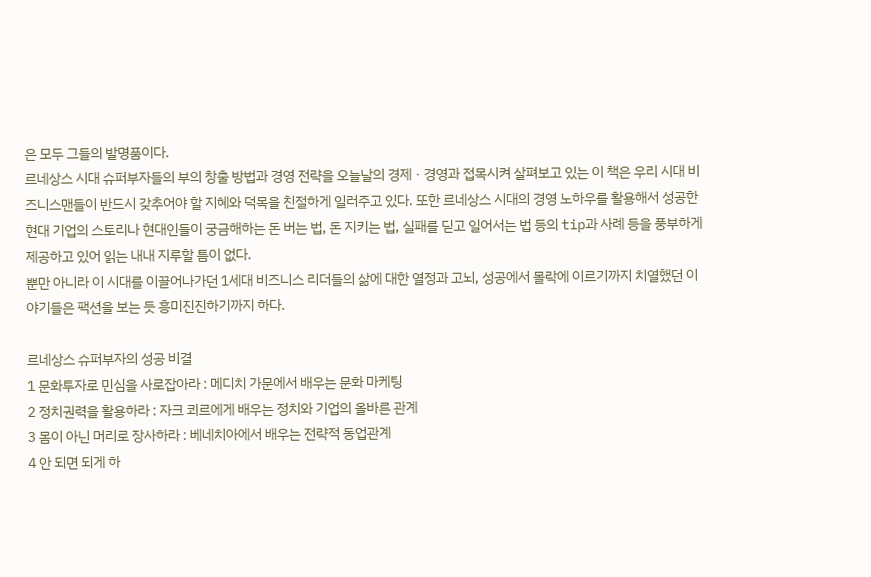은 모두 그들의 발명품이다.
르네상스 시대 슈퍼부자들의 부의 창출 방법과 경영 전략을 오늘날의 경제ㆍ경영과 접목시켜 살펴보고 있는 이 책은 우리 시대 비즈니스맨들이 반드시 갖추어야 할 지혜와 덕목을 친절하게 일러주고 있다. 또한 르네상스 시대의 경영 노하우를 활용해서 성공한 현대 기업의 스토리나 현대인들이 궁금해하는 돈 버는 법, 돈 지키는 법, 실패를 딛고 일어서는 법 등의 tip과 사례 등을 풍부하게 제공하고 있어 읽는 내내 지루할 틈이 없다.
뿐만 아니라 이 시대를 이끌어나가던 1세대 비즈니스 리더들의 삶에 대한 열정과 고뇌, 성공에서 몰락에 이르기까지 치열했던 이야기들은 팩션을 보는 듯 흥미진진하기까지 하다.

르네상스 슈퍼부자의 성공 비결
1 문화투자로 민심을 사로잡아라 : 메디치 가문에서 배우는 문화 마케팅
2 정치권력을 활용하라 : 자크 쾨르에게 배우는 정치와 기업의 올바른 관계
3 몸이 아닌 머리로 장사하라 : 베네치아에서 배우는 전략적 동업관계
4 안 되면 되게 하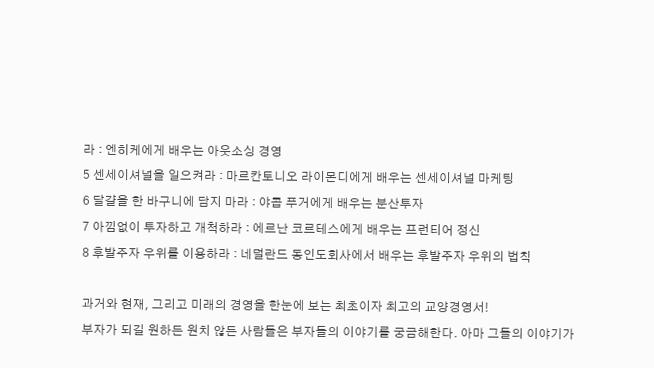라 : 엔히케에게 배우는 아웃소싱 경영
5 센세이셔널을 일으켜라 : 마르칸토니오 라이몬디에게 배우는 센세이셔널 마케팅
6 달걀을 한 바구니에 담지 마라 : 야콥 푸거에게 배우는 분산투자
7 아낌없이 투자하고 개척하라 : 에르난 코르테스에게 배우는 프런티어 정신
8 후발주자 우위를 이용하라 : 네덜란드 동인도회사에서 배우는 후발주자 우위의 법칙

과거와 현재, 그리고 미래의 경영을 한눈에 보는 최초이자 최고의 교양경영서!
부자가 되길 원하든 원치 않든 사람들은 부자들의 이야기를 궁금해한다. 아마 그들의 이야기가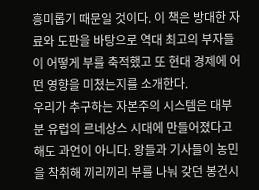흥미롭기 때문일 것이다. 이 책은 방대한 자료와 도판을 바탕으로 역대 최고의 부자들이 어떻게 부를 축적했고 또 현대 경제에 어떤 영향을 미쳤는지를 소개한다.
우리가 추구하는 자본주의 시스템은 대부분 유럽의 르네상스 시대에 만들어졌다고 해도 과언이 아니다. 왕들과 기사들이 농민을 착취해 끼리끼리 부를 나눠 갖던 봉건시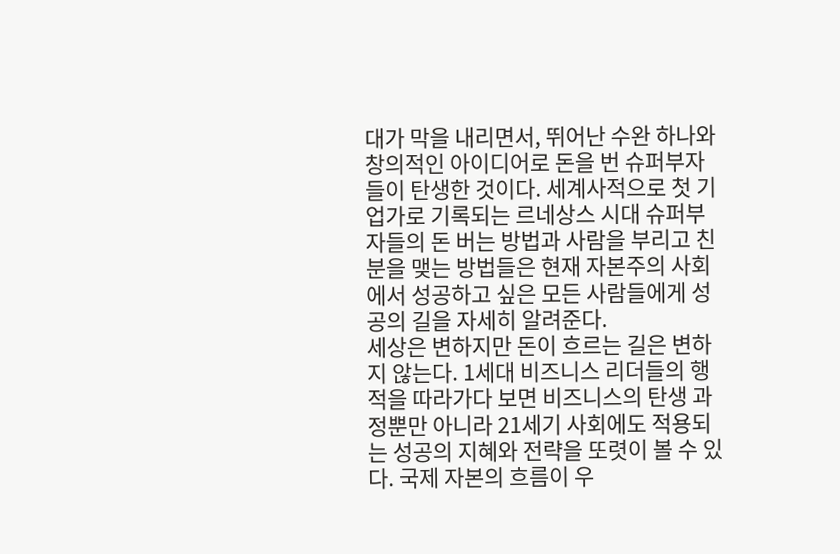대가 막을 내리면서, 뛰어난 수완 하나와 창의적인 아이디어로 돈을 번 슈퍼부자들이 탄생한 것이다. 세계사적으로 첫 기업가로 기록되는 르네상스 시대 슈퍼부자들의 돈 버는 방법과 사람을 부리고 친분을 맺는 방법들은 현재 자본주의 사회에서 성공하고 싶은 모든 사람들에게 성공의 길을 자세히 알려준다.
세상은 변하지만 돈이 흐르는 길은 변하지 않는다. 1세대 비즈니스 리더들의 행적을 따라가다 보면 비즈니스의 탄생 과정뿐만 아니라 21세기 사회에도 적용되는 성공의 지혜와 전략을 또렷이 볼 수 있다. 국제 자본의 흐름이 우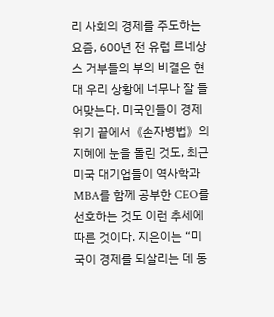리 사회의 경제를 주도하는 요즘, 600년 전 유럽 르네상스 거부들의 부의 비결은 현대 우리 상황에 너무나 잘 들어맞는다. 미국인들이 경제 위기 끝에서《손자병법》의 지혜에 눈을 돌린 것도, 최근 미국 대기업들이 역사학과 MBA를 함께 공부한 CEO를 선호하는 것도 이런 추세에 따른 것이다. 지은이는 “미국이 경제를 되살리는 데 동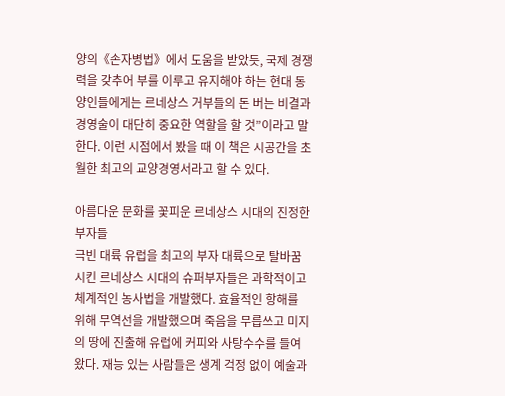양의《손자병법》에서 도움을 받았듯, 국제 경쟁력을 갖추어 부를 이루고 유지해야 하는 현대 동양인들에게는 르네상스 거부들의 돈 버는 비결과 경영술이 대단히 중요한 역할을 할 것”이라고 말한다. 이런 시점에서 봤을 때 이 책은 시공간을 초월한 최고의 교양경영서라고 할 수 있다.

아름다운 문화를 꽃피운 르네상스 시대의 진정한 부자들
극빈 대륙 유럽을 최고의 부자 대륙으로 탈바꿈시킨 르네상스 시대의 슈퍼부자들은 과학적이고 체계적인 농사법을 개발했다. 효율적인 항해를 위해 무역선을 개발했으며 죽음을 무릅쓰고 미지의 땅에 진출해 유럽에 커피와 사탕수수를 들여왔다. 재능 있는 사람들은 생계 걱정 없이 예술과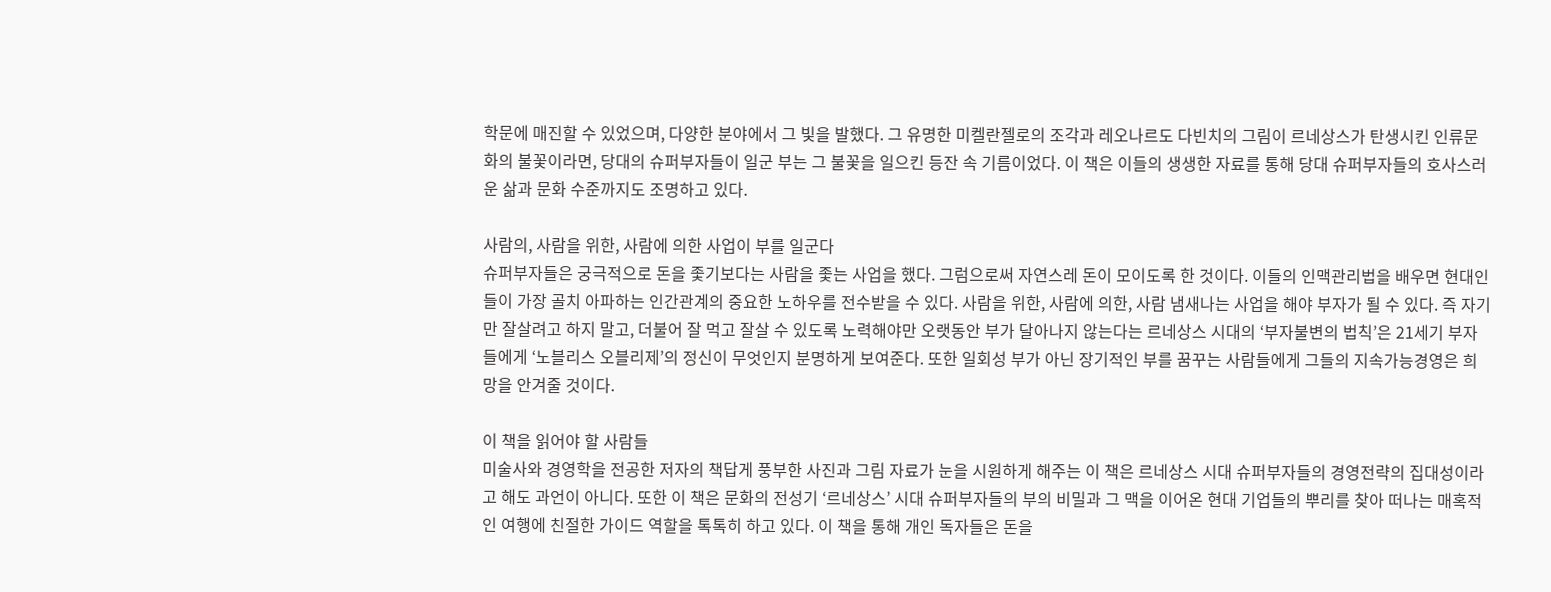학문에 매진할 수 있었으며, 다양한 분야에서 그 빛을 발했다. 그 유명한 미켈란젤로의 조각과 레오나르도 다빈치의 그림이 르네상스가 탄생시킨 인류문화의 불꽃이라면, 당대의 슈퍼부자들이 일군 부는 그 불꽃을 일으킨 등잔 속 기름이었다. 이 책은 이들의 생생한 자료를 통해 당대 슈퍼부자들의 호사스러운 삶과 문화 수준까지도 조명하고 있다.

사람의, 사람을 위한, 사람에 의한 사업이 부를 일군다
슈퍼부자들은 궁극적으로 돈을 좇기보다는 사람을 좇는 사업을 했다. 그럼으로써 자연스레 돈이 모이도록 한 것이다. 이들의 인맥관리법을 배우면 현대인들이 가장 골치 아파하는 인간관계의 중요한 노하우를 전수받을 수 있다. 사람을 위한, 사람에 의한, 사람 냄새나는 사업을 해야 부자가 될 수 있다. 즉 자기만 잘살려고 하지 말고, 더불어 잘 먹고 잘살 수 있도록 노력해야만 오랫동안 부가 달아나지 않는다는 르네상스 시대의 ‘부자불변의 법칙’은 21세기 부자들에게 ‘노블리스 오블리제’의 정신이 무엇인지 분명하게 보여준다. 또한 일회성 부가 아닌 장기적인 부를 꿈꾸는 사람들에게 그들의 지속가능경영은 희망을 안겨줄 것이다.

이 책을 읽어야 할 사람들
미술사와 경영학을 전공한 저자의 책답게 풍부한 사진과 그림 자료가 눈을 시원하게 해주는 이 책은 르네상스 시대 슈퍼부자들의 경영전략의 집대성이라고 해도 과언이 아니다. 또한 이 책은 문화의 전성기 ‘르네상스’ 시대 슈퍼부자들의 부의 비밀과 그 맥을 이어온 현대 기업들의 뿌리를 찾아 떠나는 매혹적인 여행에 친절한 가이드 역할을 톡톡히 하고 있다. 이 책을 통해 개인 독자들은 돈을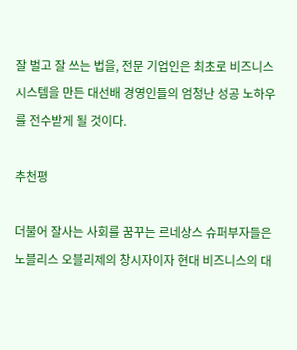잘 벌고 잘 쓰는 법을, 전문 기업인은 최초로 비즈니스 시스템을 만든 대선배 경영인들의 엄청난 성공 노하우를 전수받게 될 것이다.

추천평

더불어 잘사는 사회를 꿈꾸는 르네상스 슈퍼부자들은 노블리스 오블리제의 창시자이자 현대 비즈니스의 대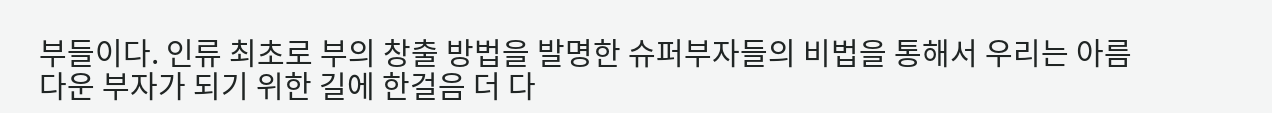부들이다. 인류 최초로 부의 창출 방법을 발명한 슈퍼부자들의 비법을 통해서 우리는 아름다운 부자가 되기 위한 길에 한걸음 더 다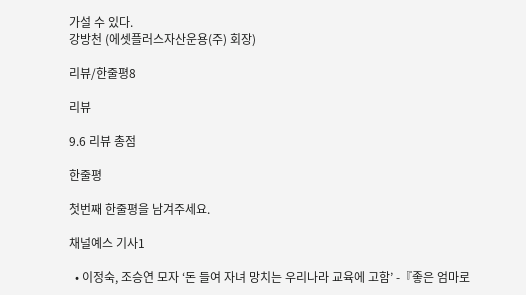가설 수 있다.
강방천 (에셋플러스자산운용(주) 회장)

리뷰/한줄평8

리뷰

9.6 리뷰 총점

한줄평

첫번째 한줄평을 남겨주세요.

채널예스 기사1

  • 이정숙, 조승연 모자 ‘돈 들여 자녀 망치는 우리나라 교육에 고함’ -『좋은 엄마로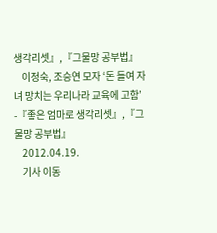생각리셋』,『그물망 공부법』
    이정숙, 조승연 모자 ‘돈 들여 자녀 망치는 우리나라 교육에 고함’ -『좋은 엄마로 생각리셋』,『그물망 공부법』
    2012.04.19.
    기사 이동